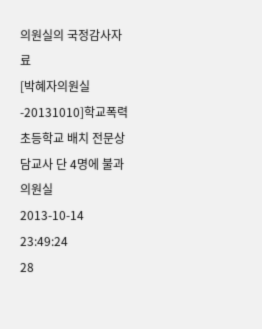의원실의 국정감사자료
[박혜자의원실-20131010]학교폭력 초등학교 배치 전문상담교사 단 4명에 불과
의원실
2013-10-14 23:49:24
28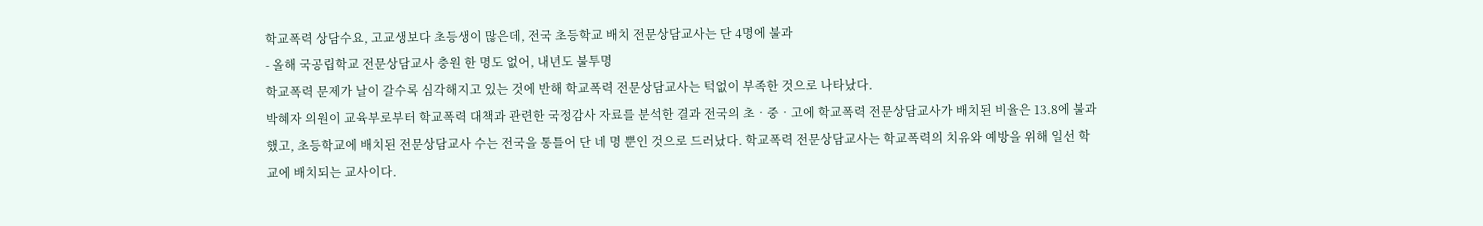학교폭력 상담수요, 고교생보다 초등생이 많은데, 전국 초등학교 배치 전문상담교사는 단 4명에 불과
- 올해 국공립학교 전문상담교사 충원 한 명도 없어, 내년도 불투명
학교폭력 문제가 날이 갈수록 심각해지고 있는 것에 반해 학교폭력 전문상담교사는 턱없이 부족한 것으로 나타났다.
박혜자 의원이 교육부로부터 학교폭력 대책과 관련한 국정감사 자료를 분석한 결과 전국의 초‧중‧고에 학교폭력 전문상담교사가 배치된 비율은 13.8에 불과했고, 초등학교에 배치된 전문상담교사 수는 전국을 통틀어 단 네 명 뿐인 것으로 드러났다. 학교폭력 전문상담교사는 학교폭력의 치유와 예방을 위해 일선 학교에 배치되는 교사이다.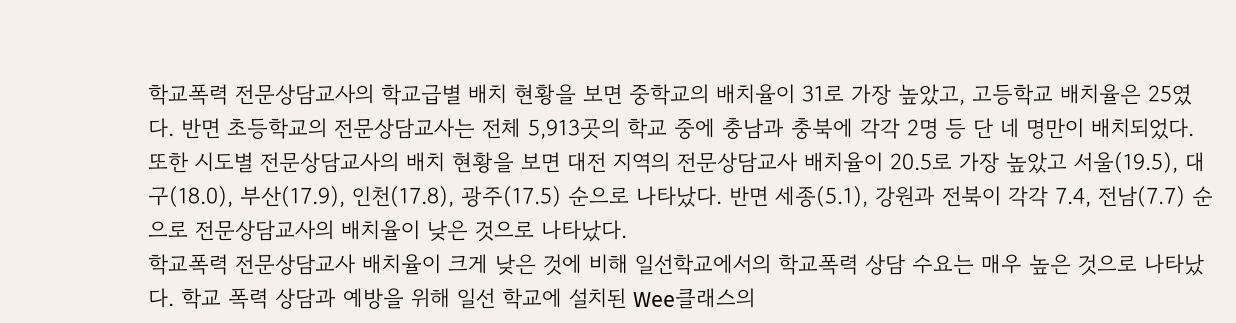학교폭력 전문상담교사의 학교급별 배치 현황을 보면 중학교의 배치율이 31로 가장 높았고, 고등학교 배치율은 25였다. 반면 초등학교의 전문상담교사는 전체 5,913곳의 학교 중에 충남과 충북에 각각 2명 등 단 네 명만이 배치되었다.
또한 시도별 전문상담교사의 배치 현황을 보면 대전 지역의 전문상담교사 배치율이 20.5로 가장 높았고 서울(19.5), 대구(18.0), 부산(17.9), 인천(17.8), 광주(17.5) 순으로 나타났다. 반면 세종(5.1), 강원과 전북이 각각 7.4, 전남(7.7) 순으로 전문상담교사의 배치율이 낮은 것으로 나타났다.
학교폭력 전문상담교사 배치율이 크게 낮은 것에 비해 일선학교에서의 학교폭력 상담 수요는 매우 높은 것으로 나타났다. 학교 폭력 상담과 예방을 위해 일선 학교에 설치된 Wee클래스의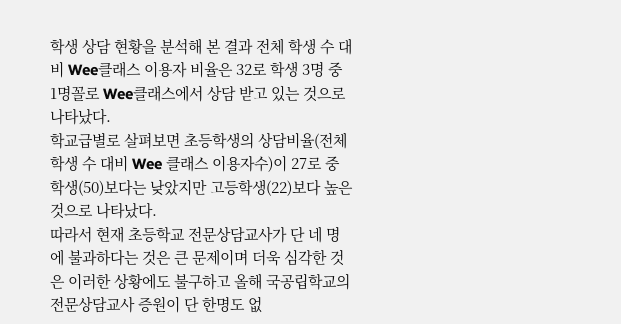학생 상담 현황을 분석해 본 결과 전체 학생 수 대비 Wee클래스 이용자 비율은 32로 학생 3명 중 1명꼴로 Wee클래스에서 상담 받고 있는 것으로 나타났다.
학교급별로 살펴보면 초등학생의 상담비율(전체 학생 수 대비 Wee 클래스 이용자수)이 27로 중학생(50)보다는 낮았지만 고등학생(22)보다 높은 것으로 나타났다.
따라서 현재 초등학교 전문상담교사가 단 네 명에 불과하다는 것은 큰 문제이며 더욱 심각한 것은 이러한 상황에도 불구하고 올해 국공립학교의 전문상담교사 증원이 단 한명도 없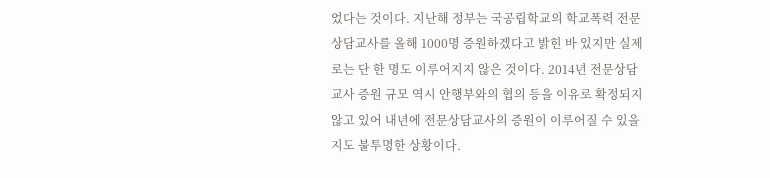었다는 것이다. 지난해 정부는 국공립학교의 학교폭력 전문상담교사를 올해 1000명 증원하겠다고 밝힌 바 있지만 실제로는 단 한 명도 이루어지지 않은 것이다. 2014년 전문상담교사 증원 규모 역시 안행부와의 협의 등을 이유로 확정되지 않고 있어 내년에 전문상담교사의 증원이 이루어질 수 있을지도 불투명한 상황이다.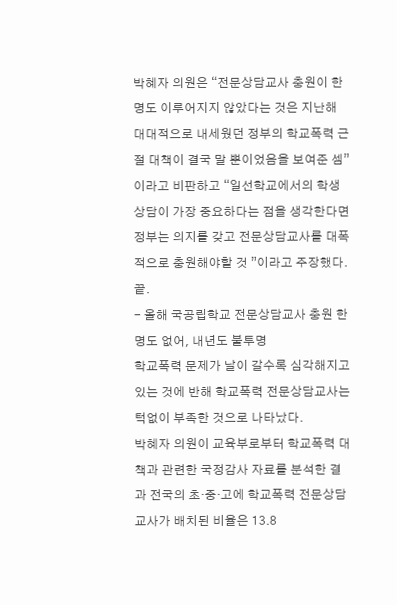박혜자 의원은 “전문상담교사 충원이 한명도 이루어지지 않았다는 것은 지난해 대대적으로 내세웠던 정부의 학교폭력 근절 대책이 결국 말 뿐이었음을 보여준 셈”이라고 비판하고 “일선학교에서의 학생 상담이 가장 중요하다는 점을 생각한다면 정부는 의지를 갖고 전문상담교사를 대폭적으로 충원해야할 것 ”이라고 주장했다. 끝.
- 올해 국공립학교 전문상담교사 충원 한 명도 없어, 내년도 불투명
학교폭력 문제가 날이 갈수록 심각해지고 있는 것에 반해 학교폭력 전문상담교사는 턱없이 부족한 것으로 나타났다.
박혜자 의원이 교육부로부터 학교폭력 대책과 관련한 국정감사 자료를 분석한 결과 전국의 초‧중‧고에 학교폭력 전문상담교사가 배치된 비율은 13.8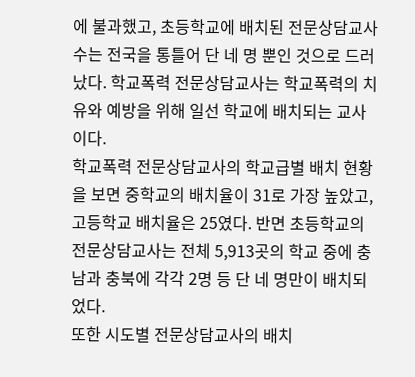에 불과했고, 초등학교에 배치된 전문상담교사 수는 전국을 통틀어 단 네 명 뿐인 것으로 드러났다. 학교폭력 전문상담교사는 학교폭력의 치유와 예방을 위해 일선 학교에 배치되는 교사이다.
학교폭력 전문상담교사의 학교급별 배치 현황을 보면 중학교의 배치율이 31로 가장 높았고, 고등학교 배치율은 25였다. 반면 초등학교의 전문상담교사는 전체 5,913곳의 학교 중에 충남과 충북에 각각 2명 등 단 네 명만이 배치되었다.
또한 시도별 전문상담교사의 배치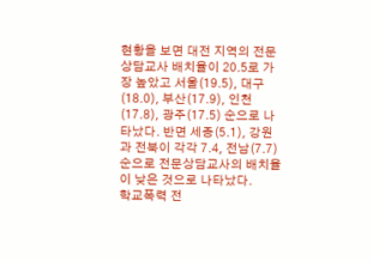현황을 보면 대전 지역의 전문상담교사 배치율이 20.5로 가장 높았고 서울(19.5), 대구(18.0), 부산(17.9), 인천(17.8), 광주(17.5) 순으로 나타났다. 반면 세종(5.1), 강원과 전북이 각각 7.4, 전남(7.7) 순으로 전문상담교사의 배치율이 낮은 것으로 나타났다.
학교폭력 전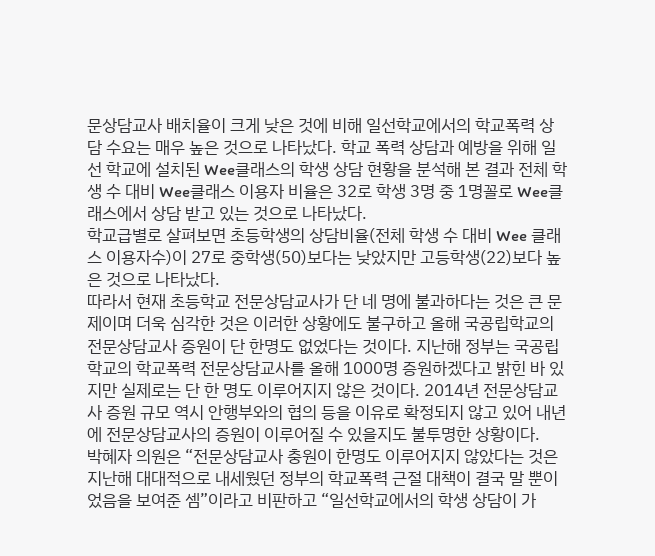문상담교사 배치율이 크게 낮은 것에 비해 일선학교에서의 학교폭력 상담 수요는 매우 높은 것으로 나타났다. 학교 폭력 상담과 예방을 위해 일선 학교에 설치된 Wee클래스의 학생 상담 현황을 분석해 본 결과 전체 학생 수 대비 Wee클래스 이용자 비율은 32로 학생 3명 중 1명꼴로 Wee클래스에서 상담 받고 있는 것으로 나타났다.
학교급별로 살펴보면 초등학생의 상담비율(전체 학생 수 대비 Wee 클래스 이용자수)이 27로 중학생(50)보다는 낮았지만 고등학생(22)보다 높은 것으로 나타났다.
따라서 현재 초등학교 전문상담교사가 단 네 명에 불과하다는 것은 큰 문제이며 더욱 심각한 것은 이러한 상황에도 불구하고 올해 국공립학교의 전문상담교사 증원이 단 한명도 없었다는 것이다. 지난해 정부는 국공립학교의 학교폭력 전문상담교사를 올해 1000명 증원하겠다고 밝힌 바 있지만 실제로는 단 한 명도 이루어지지 않은 것이다. 2014년 전문상담교사 증원 규모 역시 안행부와의 협의 등을 이유로 확정되지 않고 있어 내년에 전문상담교사의 증원이 이루어질 수 있을지도 불투명한 상황이다.
박혜자 의원은 “전문상담교사 충원이 한명도 이루어지지 않았다는 것은 지난해 대대적으로 내세웠던 정부의 학교폭력 근절 대책이 결국 말 뿐이었음을 보여준 셈”이라고 비판하고 “일선학교에서의 학생 상담이 가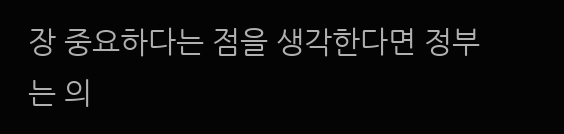장 중요하다는 점을 생각한다면 정부는 의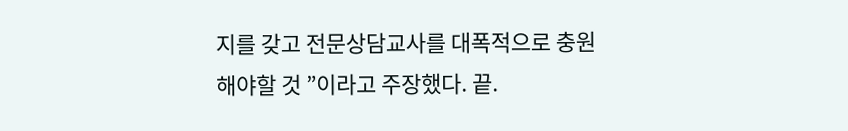지를 갖고 전문상담교사를 대폭적으로 충원해야할 것 ”이라고 주장했다. 끝.